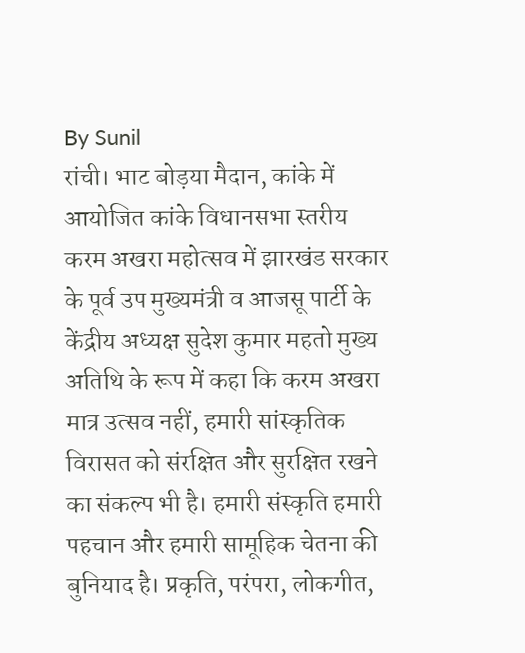By Sunil
रांची। भाट बोड़या मैदान, कांके में आयोजित कांके विधानसभा स्तरीय करम अखरा महोत्सव में झारखंड सरकार के पूर्व उप मुख्यमंत्री व आजसू पार्टी के केंद्रीय अध्यक्ष सुदेश कुमार महतो मुख्य अतिथि के रूप में कहा कि करम अखरा मात्र उत्सव नहीं, हमारी सांस्कृतिक विरासत को संरक्षित और सुरक्षित रखने का संकल्प भी है। हमारी संस्कृति हमारी पहचान और हमारी सामूहिक चेतना की बुनियाद है। प्रकृति, परंपरा, लोकगीत,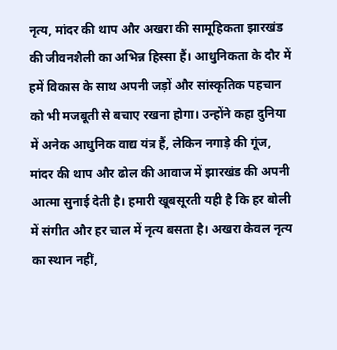नृत्य, मांदर की थाप और अखरा की सामूहिकता झारखंड की जीवनशैली का अभिन्न हिस्सा हैं। आधुनिकता के दौर में हमें विकास के साथ अपनी जड़ों और सांस्कृतिक पहचान को भी मजबूती से बचाए रखना होगा। उन्होंने कहा दुनिया में अनेक आधुनिक वाद्य यंत्र हैं, लेकिन नगाड़े की गूंज, मांदर की थाप और ढोल की आवाज में झारखंड की अपनी आत्मा सुनाई देती है। हमारी खूबसूरती यही है कि हर बोली में संगीत और हर चाल में नृत्य बसता है। अखरा केवल नृत्य का स्थान नहीं,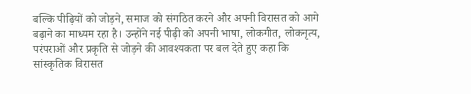बल्कि पीढ़ियों को जोड़ने, समाज को संगठित करने और अपनी विरासत को आगे बढ़ाने का माध्यम रहा है। उन्होंने नई पीढ़ी को अपनी भाषा, लोकगीत, लोकनृत्य, परंपराओं और प्रकृति से जोड़ने की आवश्यकता पर बल देते हुए कहा कि सांस्कृतिक विरासत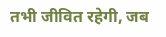तभी जीवित रहेगी, जब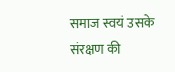समाज स्वयं उसके संरक्षण की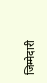जिम्मेदारी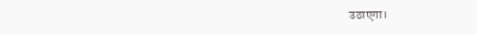उठाएगा।